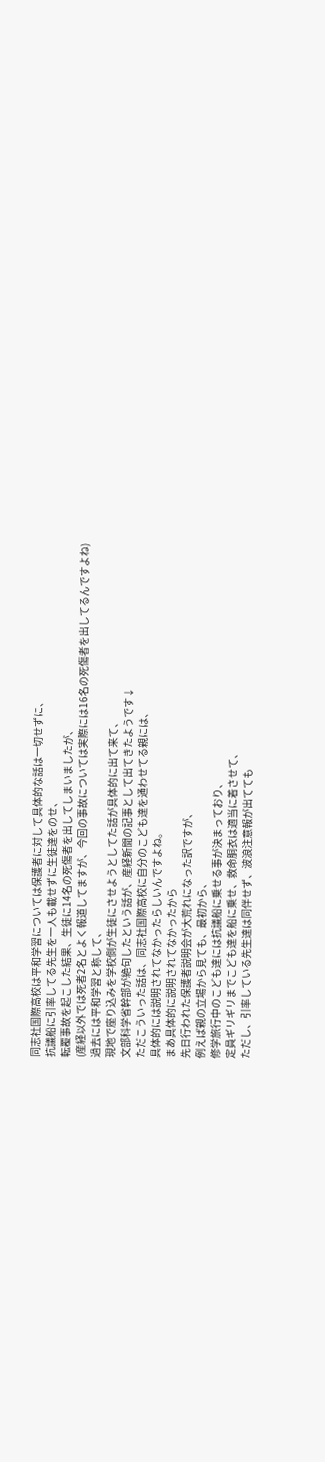同志社国際高校は平和学習については保護者に対して具体的な話は一切せずに、
抗議船に引率してる先生を一人も載せずに生徒達をのせ、
転覆事故を起こした結果、生徒に14名の死傷者を出してしまいましたが、
(産経以外では死者2名とよく報道してますが、今回の事故については実際には16名の死傷者を出してるんですよね)
過去には平和学習と称して、
現地で座り込みを学校側が生徒にさせようとしてた話が具体的に出て来て、
文部科学省幹部が絶句したという話が、産経新聞の記事として出てきたようです↓
ただこういった話は、同志社国際高校に自分のこども達を通わせてる親には、
具体的には説明されてなかったらしいんですよね。
まあ具体的に説明されてなかったから
先日行われた保護者説明会が大荒れになった訳ですが、
例えば親の立場から見ても、最初から、
修学旅行中のこども達には抗議船に乗せる事が決まっており、
定員ギリギリまでこども達を船に乗せ、救命胴衣は適当に着させて、
ただし、引率している先生達は同伴せず、波浪注意報が出てても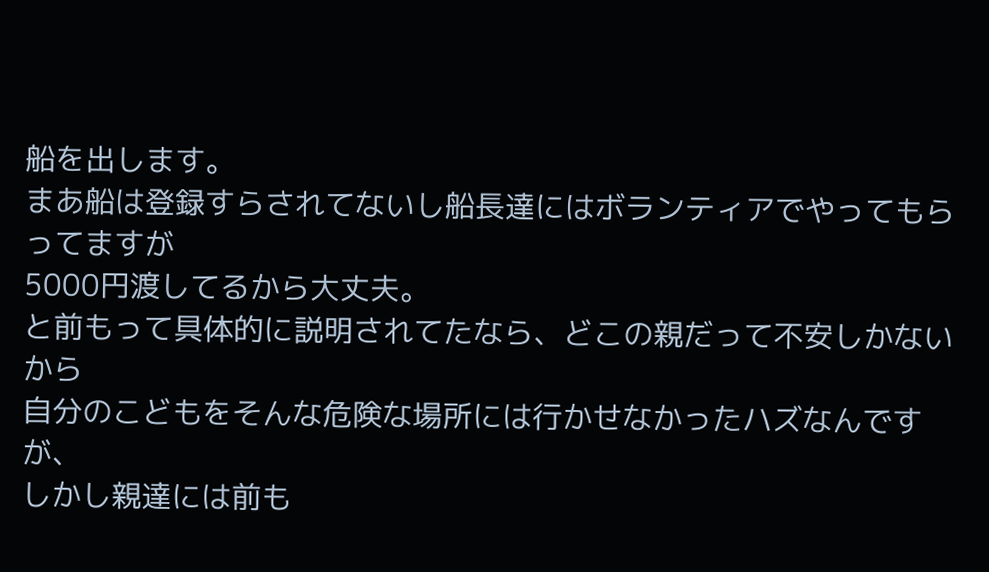船を出します。
まあ船は登録すらされてないし船長達にはボランティアでやってもらってますが
5000円渡してるから大丈夫。
と前もって具体的に説明されてたなら、どこの親だって不安しかないから
自分のこどもをそんな危険な場所には行かせなかったハズなんですが、
しかし親達には前も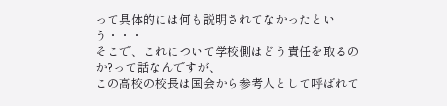って具体的には何も説明されてなかったという・・・
そこで、これについて学校側はどう責任を取るのか?って話なんですが、
この高校の校長は国会から参考人として呼ばれて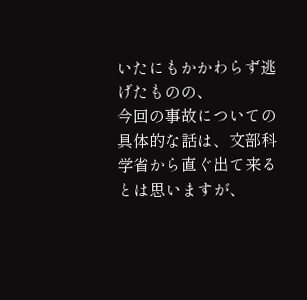いたにもかかわらず逃げたものの、
今回の事故についての具体的な話は、文部科学省から直ぐ出て来るとは思いますが、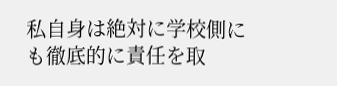私自身は絶対に学校側にも徹底的に責任を取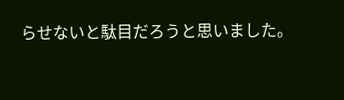らせないと駄目だろうと思いました。